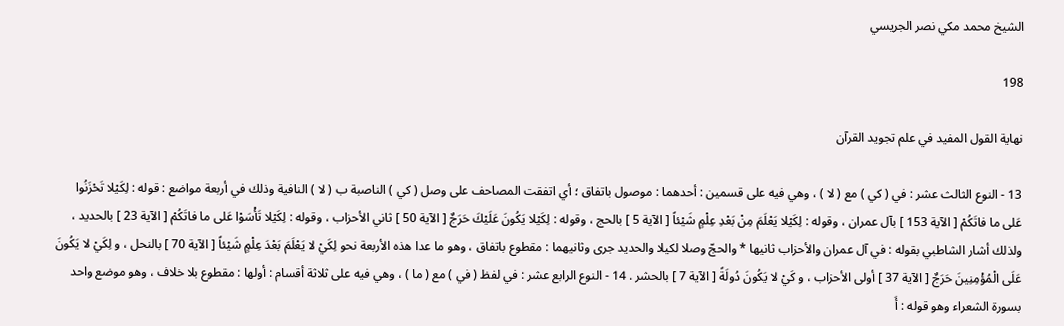الشيخ محمد مكي نصر الجريسي

198

نهاية القول المفيد في علم تجويد القرآن

13 - النوع الثالث عشر : في ( كي ) مع ( لا ) ، وهي فيه على قسمين : أحدهما : موصول باتفاق ؛ أي اتفقت المصاحف على وصل ( كي ) الناصبة ب ( لا ) النافية وذلك في أربعة مواضع : قوله : لِكَيْلا تَحْزَنُوا عَلى ما فاتَكُمْ [ الآية 153 ] بآل عمران ، وقوله : لِكَيْلا يَعْلَمَ مِنْ بَعْدِ عِلْمٍ شَيْئاً [ الآية 5 ] بالحج ، وقوله : لِكَيْلا يَكُونَ عَلَيْكَ حَرَجٌ [ الآية 50 ] ثاني الأحزاب ، وقوله : لِكَيْلا تَأْسَوْا عَلى ما فاتَكُمْ [ الآية 23 ] بالحديد ، ولذلك أشار الشاطبي بقوله : في آل عمران والأحزاب ثانيها * والحجّ وصلا لكيلا والحديد جرى وثانيهما : مقطوع باتفاق ، وهو ما عدا هذه الأربعة نحو لِكَيْ لا يَعْلَمَ بَعْدَ عِلْمٍ شَيْئاً [ الآية 70 ] بالنحل ، و لِكَيْ لا يَكُونَ عَلَى الْمُؤْمِنِينَ حَرَجٌ [ الآية 37 ] أولى الأحزاب ، و كَيْ لا يَكُونَ دُولَةً [ الآية 7 ] بالحشر . 14 - النوع الرابع عشر : في لفظ ( في ) مع ( ما ) ، وهي فيه على ثلاثة أقسام : أولها : مقطوع بلا خلاف ، وهو موضع واحد بسورة الشعراء وهو قوله : أَ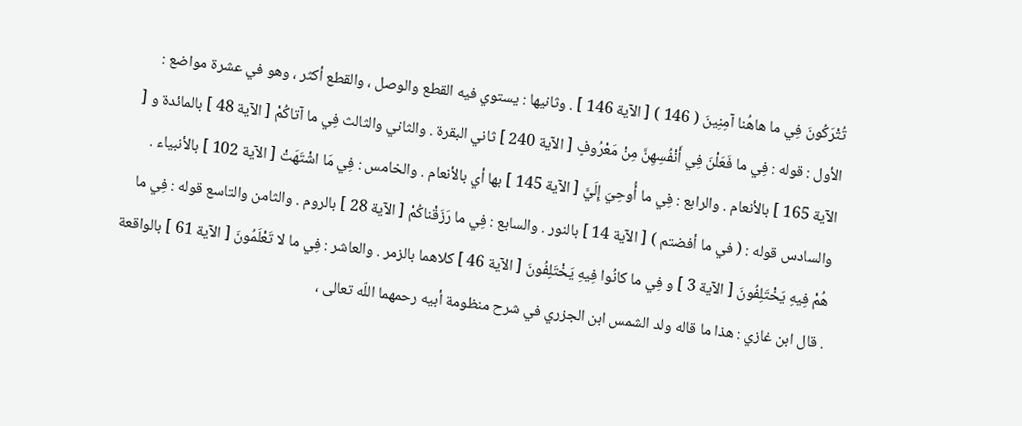تُتْرَكُونَ فِي ما هاهُنا آمِنِينَ ( 146 ) [ الآية 146 ] . وثانيها : يستوي فيه القطع والوصل ، والقطع أكثر ، وهو في عشرة مواضع : الأول : قوله : فِي ما فَعَلْنَ فِي أَنْفُسِهِنَّ مِنْ مَعْرُوفٍ [ الآية 240 ] ثاني البقرة . والثاني والثالث فِي ما آتاكُمْ [ الآية 48 ] بالمائدة و [ الآية 165 ] بالأنعام . والرابع : فِي ما أُوحِيَ إِلَيَّ [ الآية 145 ] بها أي بالأنعام . والخامس : فِي مَا اشْتَهَتْ [ الآية 102 ] بالأنبياء . والسادس قوله : ( في ما أفضتم ) [ الآية 14 ] بالنور . والسابع : فِي ما رَزَقْناكُمْ [ الآية 28 ] بالروم . والثامن والتاسع قوله : فِي ما هُمْ فِيهِ يَخْتَلِفُونَ [ الآية 3 ] و فِي ما كانُوا فِيهِ يَخْتَلِفُونَ [ الآية 46 ] كلاهما بالزمر . والعاشر : فِي ما لا تَعْلَمُونَ [ الآية 61 ] بالواقعة . قال ابن غازي : هذا ما قاله ولد الشمس ابن الجزري في شرح منظومة أبيه رحمهما اللّه تعالى ،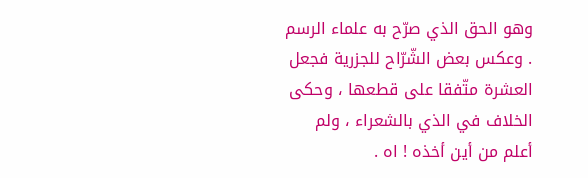وهو الحق الذي صرّح به علماء الرسم . وعكس بعض الشّرّاح للجزرية فجعل العشرة متّفقا على قطعها ، وحكى الخلاف في الذي بالشعراء ، ولم أعلم من أين أخذه ! اه .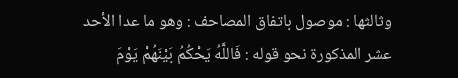وثالثها : موصول باتفاق المصاحف : وهو ما عدا الأحد عشر المذكورة نحو قوله : فَاللَّهُ يَحْكُمُ بَيْنَهُمْ يَوْمَ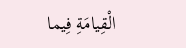الْقِيامَةِ فِيما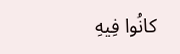كانُوا فِيهِ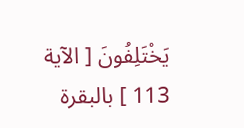يَخْتَلِفُونَ [ الآية 113 ] بالبقرة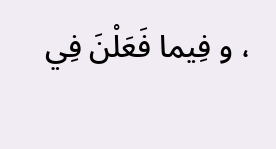، و فِيما فَعَلْنَ فِي